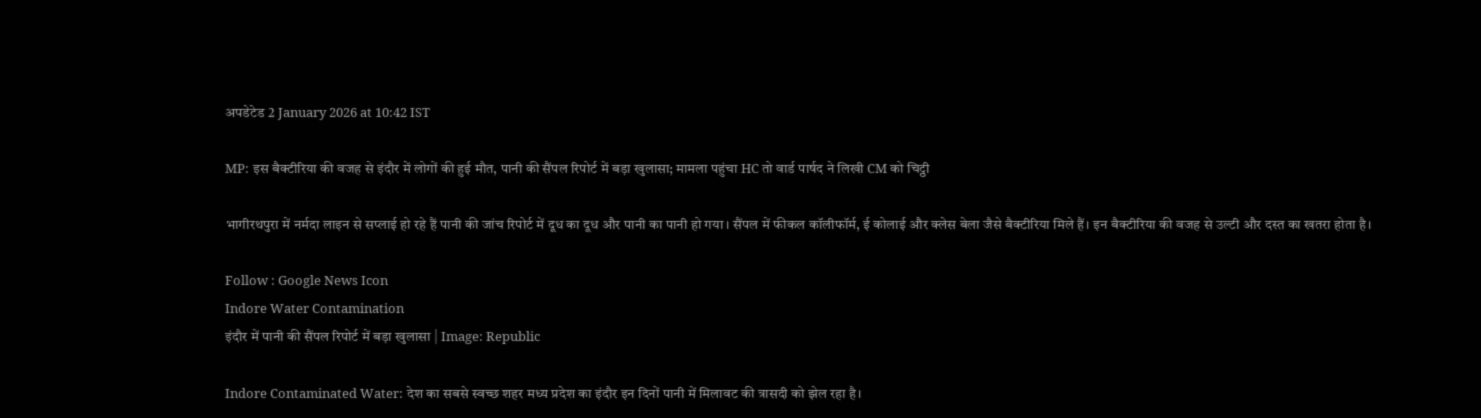अपडेटेड 2 January 2026 at 10:42 IST

MP: इस बैक्टीरिया की वजह से इंदौर में लोगों की हुई मौत, पानी की सैंपल रिपोर्ट में बड़ा खुलासा; मामला पहुंचा HC तो वार्ड पार्षद ने लिखी CM को चिट्ठी

भागीरथपुरा में नर्मदा लाइन से सप्लाई हो रहे हैं पानी की जांच रिपोर्ट में दूध का दूध और पानी का पानी हो गया। सैंपल में फीकल कॉलीफॉर्म, ई कोलाई और क्लेस बेला जैसे बैक्टीरिया मिले हैं। इन बैक्टीरिया की वजह से उल्टी और दस्त का खतरा होता है।

Follow : Google News Icon
Indore Water Contamination
इंदौर में पानी की सैंपल रिपोर्ट में बड़ा खुलासा | Image: Republic

Indore Contaminated Water: देश का सबसे स्वच्छ शहर मध्य प्रदेश का इंदौर इन दिनों पानी में मिलावट की त्रासदी को झेल रहा है।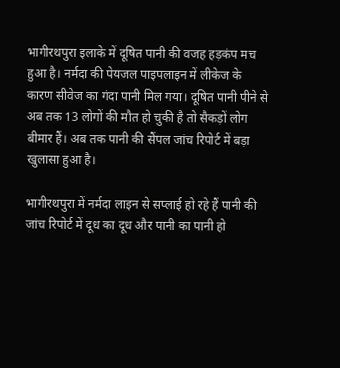भागीरथपुरा इलाके में दूषित पानी की वजह हड़कंप मच हुआ है। नर्मदा की पेयजल पाइपलाइन में लीकेज के कारण सीवेज का गंदा पानी मिल गया। दूषित पानी पीने से अब तक 13 लोगों की मौत हो चुकी है तो सैकड़ों लोग बीमार हैं। अब तक पानी की सैंपल जांच रिपोर्ट में बड़ा खुलासा हुआ है।

भागीरथपुरा में नर्मदा लाइन से सप्लाई हो रहे हैं पानी की जांच रिपोर्ट में दूध का दूध और पानी का पानी हो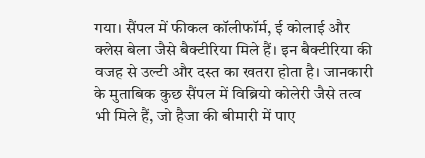गया। सैंपल में फीकल कॉलीफॉर्म, ई कोलाई और क्लेस बेला जैसे बैक्टीरिया मिले हैं। इन बैक्टीरिया की वजह से उल्टी और दस्त का खतरा होता है। जानकारी के मुताबिक कुछ सैंपल में विब्रियो कोलेरी जैसे तत्व भी मिले हैं, जो हैजा की बीमारी में पाए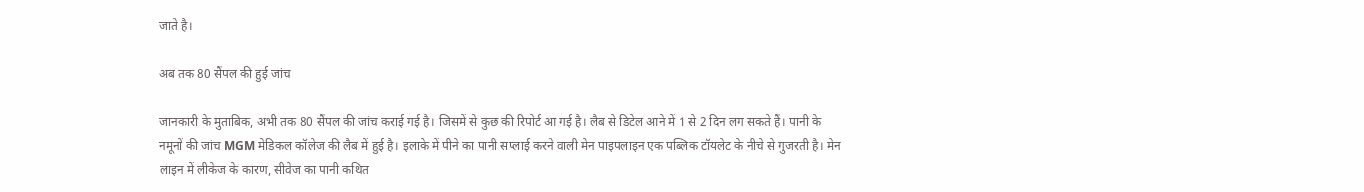जाते है।

अब तक 80 सैंपल की हुई जांच

जानकारी के मुताबिक, अभी तक 80 सैंपल की जांच कराई गई है। जिसमें से कुछ की रिपोर्ट आ गई है। लैब से डिटेल आने में 1 से 2 दिन लग सकते हैं। पानी के नमूनों की जांच MGM मेडिकल कॉलेज की लैब में हुई है। इलाके में पीने का पानी सप्लाई करने वाली मेन पाइपलाइन एक पब्लिक टॉयलेट के नीचे से गुजरती है। मेन लाइन में लीकेज के कारण, सीवेज का पानी कथित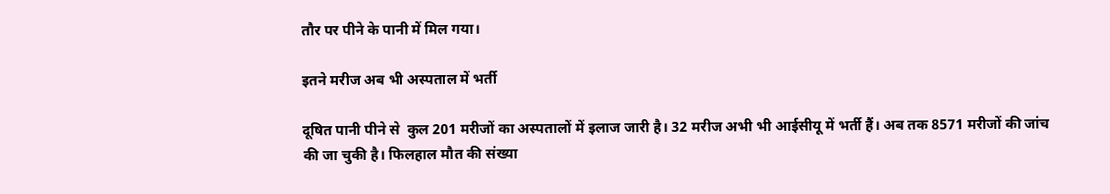तौर पर पीने के पानी में मिल गया।

इतने मरीज अब भी अस्पताल में भर्ती

दूषित पानी पीने से  कुल 201 मरीजों का अस्पतालों में इलाज जारी है। 32 मरीज अभी भी आईसीयू में भर्ती हैं। अब तक 8571 मरीजों की जांच की जा चुकी है। फिलहाल मौत की संख्या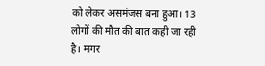को लेकर असमंजस बना हुआ। 13 लोगों की मौत की बात कही जा रही है। मगर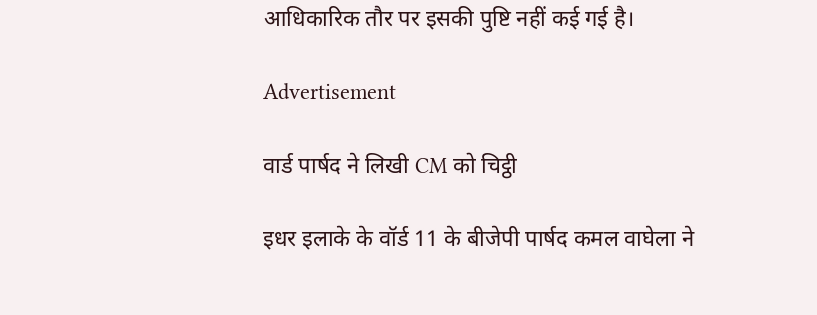आधिकारिक तौर पर इसकी पुष्टि नहीं कई गई है।

Advertisement

वार्ड पार्षद ने लिखी CM को चिट्ठी

इधर इलाके के वॉर्ड 11 के बीजेपी पार्षद कमल वाघेला ने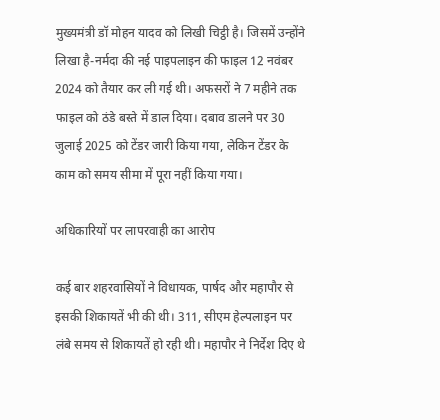मुख्यमंत्री डॉ मोहन यादव को लिखी चिट्ठी है। जिसमें उन्होंने लिखा है-नर्मदा की नई पाइपलाइन की फाइल 12 नवंबर 2024 को तैयार कर ली गई थी। अफसरों ने 7 महीने तक फाइल को ठंडे बस्ते में डाल दिया। दबाव डालने पर 30 जुलाई 2025 को टेंडर जारी किया गया, लेकिन टेंडर के काम को समय सीमा में पूरा नहीं किया गया।

अधिकारियों पर लापरवाही का आरोप

कई बार शहरवासियों ने विधायक, पार्षद और महापौर से इसकी शिकायतें भी की थी। 311, सीएम हेल्पलाइन पर लंबे समय से शिकायतें हो रही थी। महापौर ने निर्देश दिए थे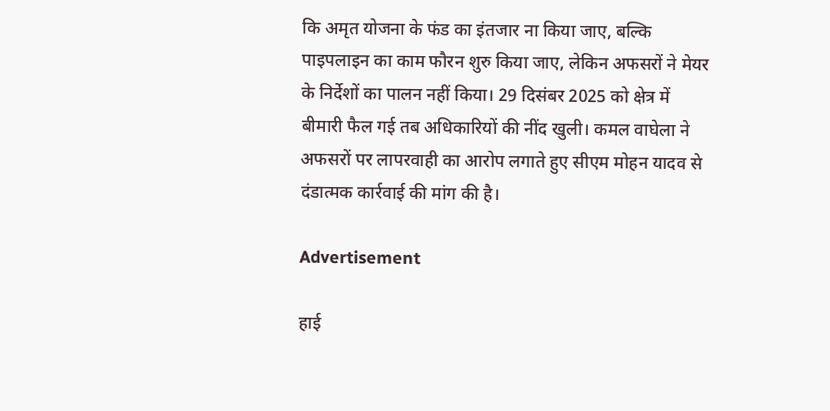कि अमृत योजना के फंड का इंतजार ना किया जाए, बल्कि पाइपलाइन का काम फौरन शुरु किया जाए, लेकिन अफसरों ने मेयर के निर्देशों का पालन नहीं किया। 29 दिसंबर 2025 को क्षेत्र में बीमारी फैल गई तब अधिकारियों की नींद खुली। कमल वाघेला ने अफसरों पर लापरवाही का आरोप लगाते हुए सीएम मोहन यादव से दंडात्मक कार्रवाई की मांग की है।

Advertisement

हाई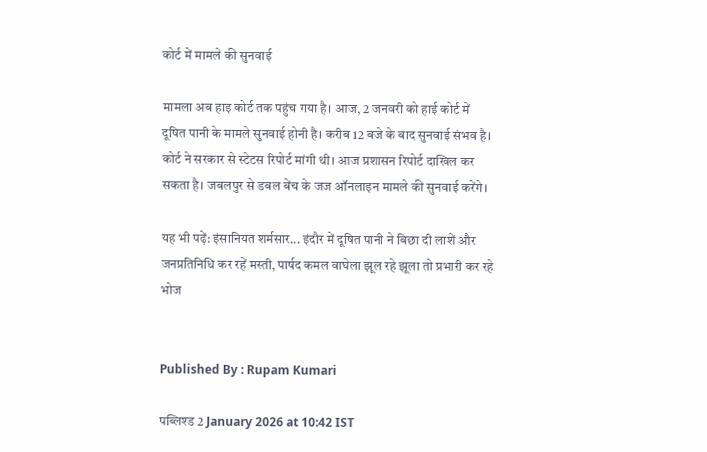कोर्ट में मामले की सुनवाई

मामला अब हाइ कोर्ट तक पहुंच गया है। आज, 2 जनवरी को हाई कोर्ट में दूषित पानी के मामले सुनवाई होनी है। करीब 12 बजे के बाद सुनवाई संभव है। कोर्ट ने सरकार से स्टेटस रिपोर्ट मांगी थी। आज प्रशासन रिपोर्ट दाखिल कर सकता है। जबलपुर से डबल बेंच के जज ऑनलाइन मामले की सुनवाई करेंगे।

यह भी पढ़ें: इंसानियत शर्मसार... इंदौर में दूषित पानी ने बिछा दी लाशें और जनप्रतिनिधि कर रहें मस्ती, पार्षद कमल वाघेला झूल रहे झूला तो प्रभारी कर रहे भोज


Published By : Rupam Kumari

पब्लिश्ड 2 January 2026 at 10:42 IST